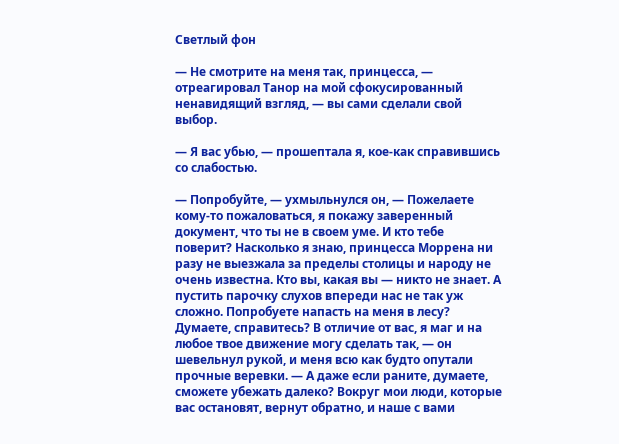Светлый фон

— Не смотрите на меня так, принцесса, — отреагировал Танор на мой сфокусированный ненавидящий взгляд, — вы сами сделали свой выбор.

— Я вас убью, — прошептала я, кое-как справившись со слабостью.

— Попробуйте, — ухмыльнулся он, — Пожелаете кому-то пожаловаться, я покажу заверенный документ, что ты не в своем уме. И кто тебе поверит? Насколько я знаю, принцесса Моррена ни разу не выезжала за пределы столицы и народу не очень известна. Кто вы, какая вы — никто не знает. А пустить парочку слухов впереди нас не так уж сложно. Попробуете напасть на меня в лесу? Думаете, справитесь? В отличие от вас, я маг и на любое твое движение могу сделать так, — он шевельнул рукой, и меня всю как будто опутали прочные веревки. — А даже если раните, думаете, сможете убежать далеко? Вокруг мои люди, которые вас остановят, вернут обратно, и наше с вами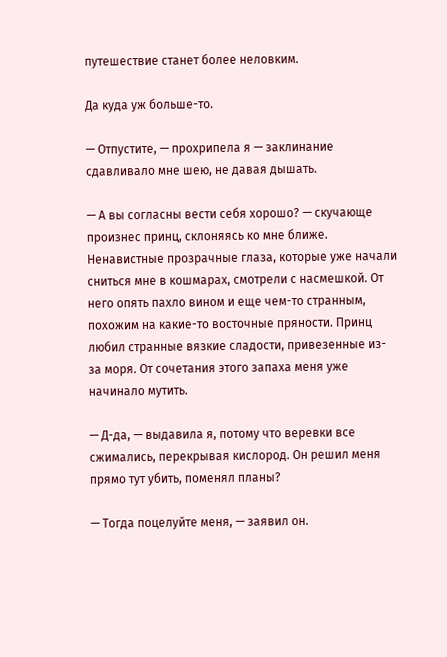путешествие станет более неловким.

Да куда уж больше-то.

— Отпустите, — прохрипела я — заклинание сдавливало мне шею, не давая дышать.

— А вы согласны вести себя хорошо? — скучающе произнес принц, склоняясь ко мне ближе. Ненавистные прозрачные глаза, которые уже начали сниться мне в кошмарах, смотрели с насмешкой. От него опять пахло вином и еще чем-то странным, похожим на какие-то восточные пряности. Принц любил странные вязкие сладости, привезенные из-за моря. От сочетания этого запаха меня уже начинало мутить.

— Д-да, — выдавила я, потому что веревки все сжимались, перекрывая кислород. Он решил меня прямо тут убить, поменял планы?

— Тогда поцелуйте меня, — заявил он.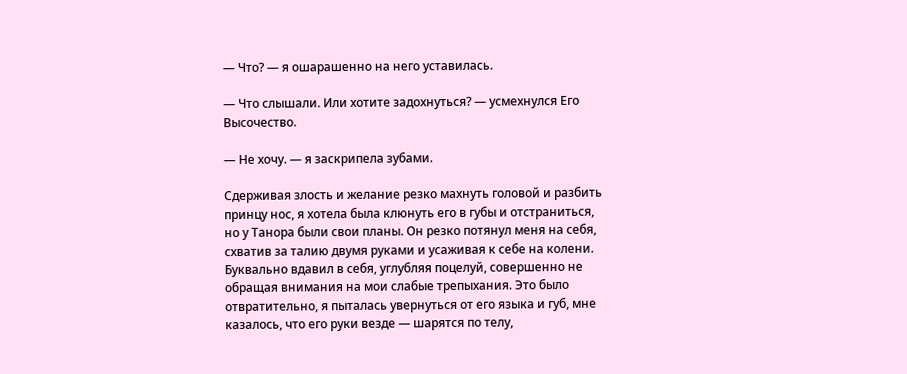— Что? — я ошарашенно на него уставилась.

— Что слышали. Или хотите задохнуться? — усмехнулся Его Высочество.

— Не хочу. — я заскрипела зубами.

Сдерживая злость и желание резко махнуть головой и разбить принцу нос, я хотела была клюнуть его в губы и отстраниться, но у Танора были свои планы. Он резко потянул меня на себя, схватив за талию двумя руками и усаживая к себе на колени. Буквально вдавил в себя, углубляя поцелуй, совершенно не обращая внимания на мои слабые трепыхания. Это было отвратительно, я пыталась увернуться от его языка и губ, мне казалось, что его руки везде — шарятся по телу,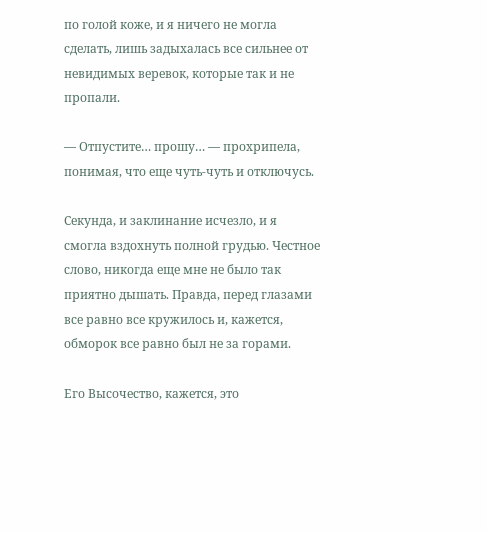по голой коже, и я ничего не могла сделать, лишь задыхалась все сильнее от невидимых веревок, которые так и не пропали.

— Отпустите… прошу… — прохрипела, понимая, что еще чуть-чуть и отключусь.

Секунда, и заклинание исчезло, и я смогла вздохнуть полной грудью. Честное слово, никогда еще мне не было так приятно дышать. Правда, перед глазами все равно все кружилось и, кажется, обморок все равно был не за горами.

Его Высочество, кажется, это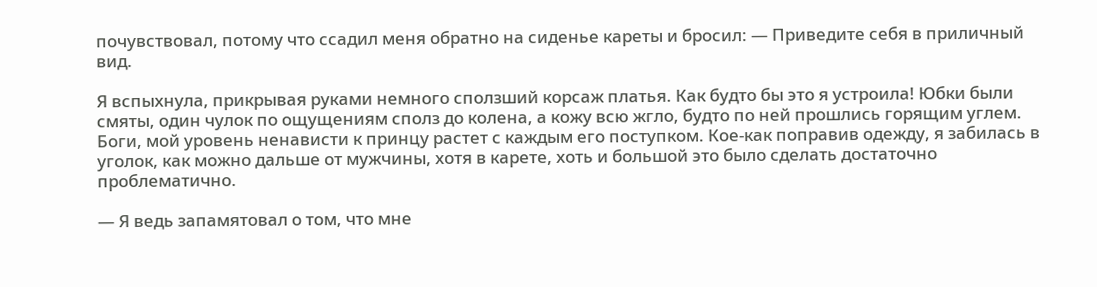почувствовал, потому что ссадил меня обратно на сиденье кареты и бросил: — Приведите себя в приличный вид.

Я вспыхнула, прикрывая руками немного сползший корсаж платья. Как будто бы это я устроила! Юбки были смяты, один чулок по ощущениям сполз до колена, а кожу всю жгло, будто по ней прошлись горящим углем. Боги, мой уровень ненависти к принцу растет с каждым его поступком. Кое-как поправив одежду, я забилась в уголок, как можно дальше от мужчины, хотя в карете, хоть и большой это было сделать достаточно проблематично.

— Я ведь запамятовал о том, что мне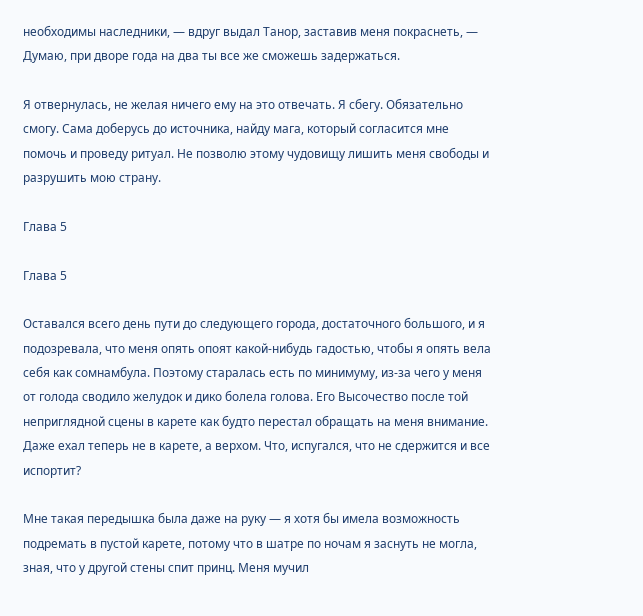необходимы наследники, — вдруг выдал Танор, заставив меня покраснеть, — Думаю, при дворе года на два ты все же сможешь задержаться.

Я отвернулась, не желая ничего ему на это отвечать. Я сбегу. Обязательно смогу. Сама доберусь до источника, найду мага, который согласится мне помочь и проведу ритуал. Не позволю этому чудовищу лишить меня свободы и разрушить мою страну.

Глава 5

Глава 5

Оставался всего день пути до следующего города, достаточного большого, и я подозревала, что меня опять опоят какой-нибудь гадостью, чтобы я опять вела себя как сомнамбула. Поэтому старалась есть по минимуму, из-за чего у меня от голода сводило желудок и дико болела голова. Его Высочество после той неприглядной сцены в карете как будто перестал обращать на меня внимание. Даже ехал теперь не в карете, а верхом. Что, испугался, что не сдержится и все испортит?

Мне такая передышка была даже на руку — я хотя бы имела возможность подремать в пустой карете, потому что в шатре по ночам я заснуть не могла, зная, что у другой стены спит принц. Меня мучил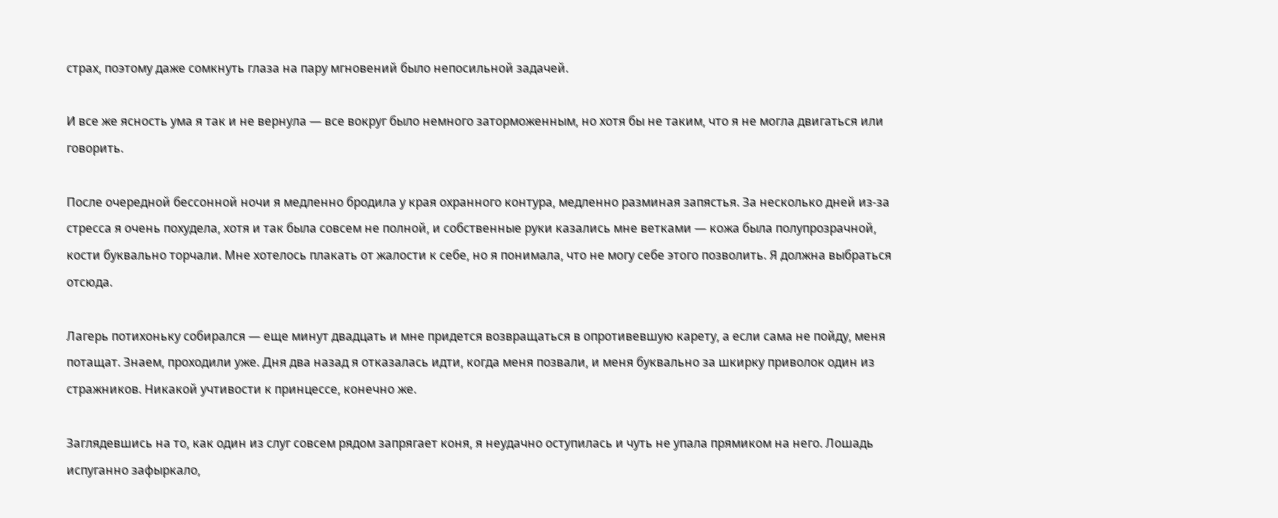страх, поэтому даже сомкнуть глаза на пару мгновений было непосильной задачей.

И все же ясность ума я так и не вернула — все вокруг было немного заторможенным, но хотя бы не таким, что я не могла двигаться или говорить.

После очередной бессонной ночи я медленно бродила у края охранного контура, медленно разминая запястья. За несколько дней из-за стресса я очень похудела, хотя и так была совсем не полной, и собственные руки казались мне ветками — кожа была полупрозрачной, кости буквально торчали. Мне хотелось плакать от жалости к себе, но я понимала, что не могу себе этого позволить. Я должна выбраться отсюда.

Лагерь потихоньку собирался — еще минут двадцать и мне придется возвращаться в опротивевшую карету, а если сама не пойду, меня потащат. Знаем, проходили уже. Дня два назад я отказалась идти, когда меня позвали, и меня буквально за шкирку приволок один из стражников. Никакой учтивости к принцессе, конечно же.

Заглядевшись на то, как один из слуг совсем рядом запрягает коня, я неудачно оступилась и чуть не упала прямиком на него. Лошадь испуганно зафыркало,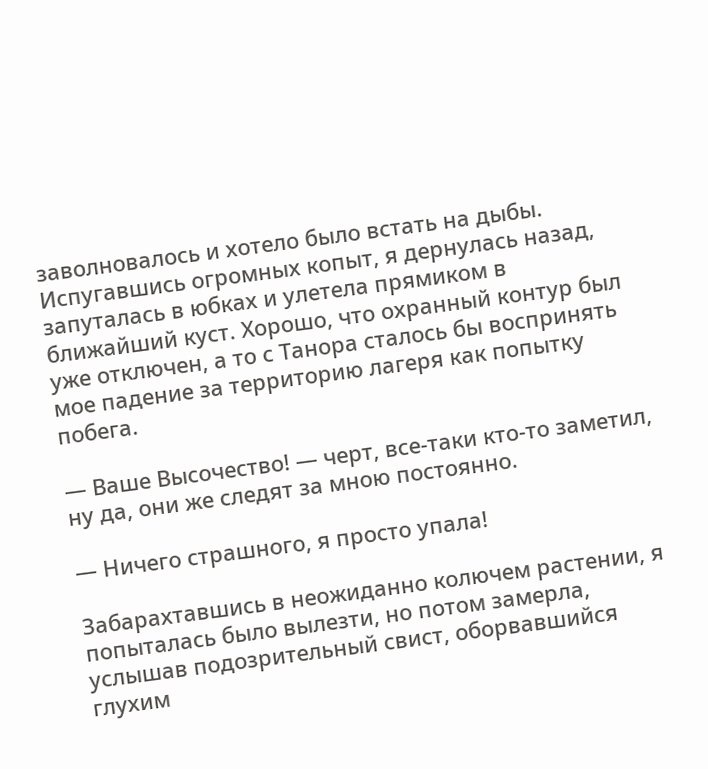заволновалось и хотело было встать на дыбы. Испугавшись огромных копыт, я дернулась назад, запуталась в юбках и улетела прямиком в ближайший куст. Хорошо, что охранный контур был уже отключен, а то с Танора сталось бы воспринять мое падение за территорию лагеря как попытку побега.

— Ваше Высочество! — черт, все-таки кто-то заметил, ну да, они же следят за мною постоянно.

— Ничего страшного, я просто упала!

Забарахтавшись в неожиданно колючем растении, я попыталась было вылезти, но потом замерла, услышав подозрительный свист, оборвавшийся глухим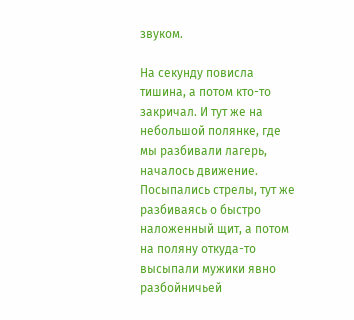звуком.

На секунду повисла тишина, а потом кто-то закричал. И тут же на небольшой полянке, где мы разбивали лагерь, началось движение. Посыпались стрелы, тут же разбиваясь о быстро наложенный щит, а потом на поляну откуда-то высыпали мужики явно разбойничьей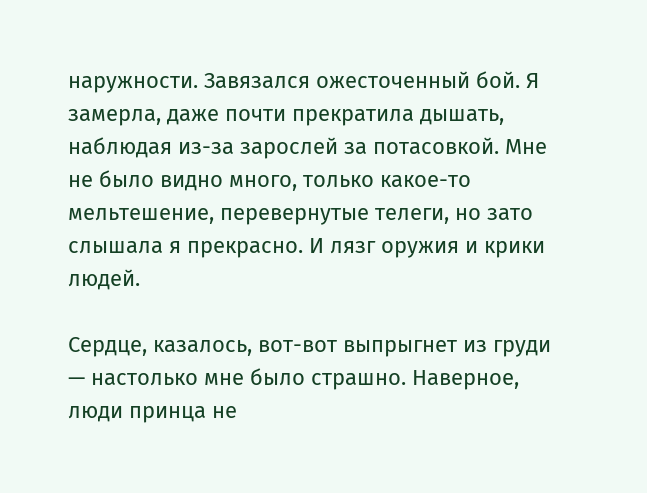наружности. Завязался ожесточенный бой. Я замерла, даже почти прекратила дышать, наблюдая из-за зарослей за потасовкой. Мне не было видно много, только какое-то мельтешение, перевернутые телеги, но зато слышала я прекрасно. И лязг оружия и крики людей.

Сердце, казалось, вот-вот выпрыгнет из груди — настолько мне было страшно. Наверное, люди принца не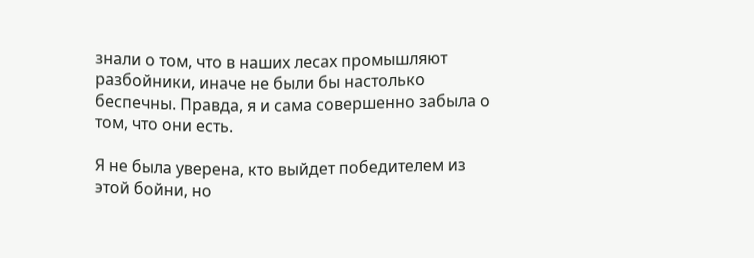знали о том, что в наших лесах промышляют разбойники, иначе не были бы настолько беспечны. Правда, я и сама совершенно забыла о том, что они есть.

Я не была уверена, кто выйдет победителем из этой бойни, но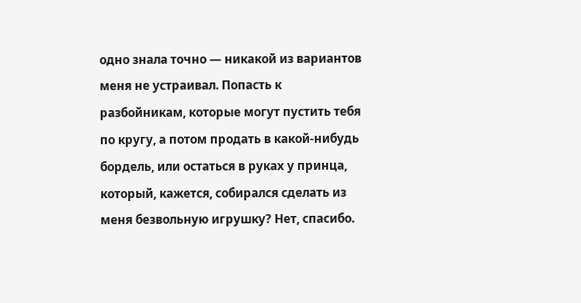одно знала точно — никакой из вариантов меня не устраивал. Попасть к разбойникам, которые могут пустить тебя по кругу, а потом продать в какой-нибудь бордель, или остаться в руках у принца, который, кажется, собирался сделать из меня безвольную игрушку? Нет, спасибо.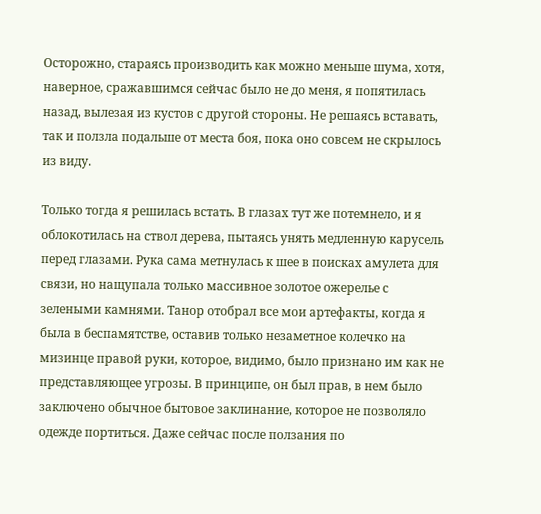Осторожно, стараясь производить как можно меньше шума, хотя, наверное, сражавшимся сейчас было не до меня, я попятилась назад, вылезая из кустов с другой стороны. Не решаясь вставать, так и ползла подальше от места боя, пока оно совсем не скрылось из виду.

Только тогда я решилась встать. В глазах тут же потемнело, и я облокотилась на ствол дерева, пытаясь унять медленную карусель перед глазами. Рука сама метнулась к шее в поисках амулета для связи, но нащупала только массивное золотое ожерелье с зелеными камнями. Танор отобрал все мои артефакты, когда я была в беспамятстве, оставив только незаметное колечко на мизинце правой руки, которое, видимо, было признано им как не представляющее угрозы. В принципе, он был прав, в нем было заключено обычное бытовое заклинание, которое не позволяло одежде портиться. Даже сейчас после ползания по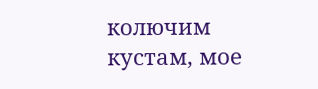колючим кустам, мое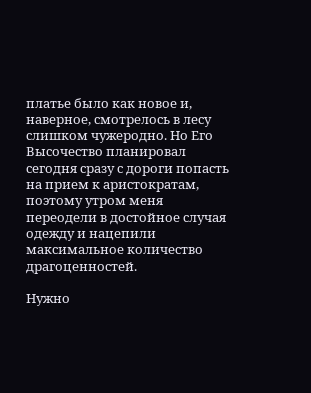платье было как новое и, наверное, смотрелось в лесу слишком чужеродно. Но Его Высочество планировал сегодня сразу с дороги попасть на прием к аристократам, поэтому утром меня переодели в достойное случая одежду и нацепили максимальное количество драгоценностей.

Нужно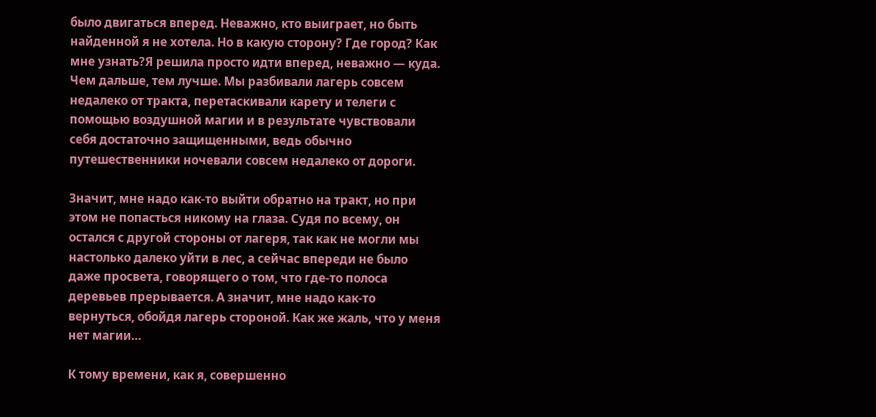было двигаться вперед. Неважно, кто выиграет, но быть найденной я не хотела. Но в какую сторону? Где город? Как мне узнать?Я решила просто идти вперед, неважно — куда. Чем дальше, тем лучше. Мы разбивали лагерь совсем недалеко от тракта, перетаскивали карету и телеги с помощью воздушной магии и в результате чувствовали себя достаточно защищенными, ведь обычно путешественники ночевали совсем недалеко от дороги.

Значит, мне надо как-то выйти обратно на тракт, но при этом не попасться никому на глаза. Судя по всему, он остался с другой стороны от лагеря, так как не могли мы настолько далеко уйти в лес, а сейчас впереди не было даже просвета, говорящего о том, что где-то полоса деревьев прерывается. А значит, мне надо как-то вернуться, обойдя лагерь стороной. Как же жаль, что у меня нет магии…

К тому времени, как я, совершенно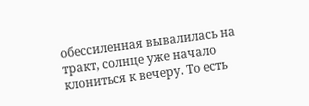обессиленная вывалилась на тракт, солнце уже начало клониться к вечеру. То есть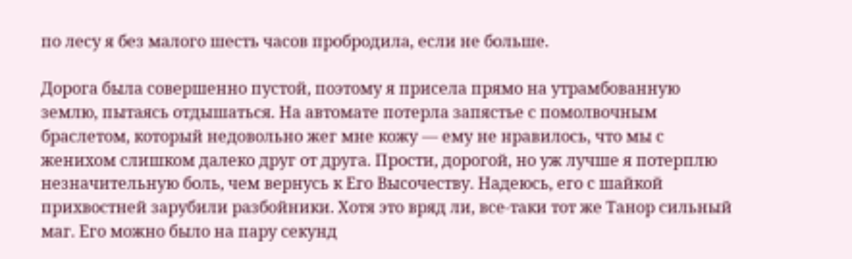по лесу я без малого шесть часов пробродила, если не больше.

Дорога была совершенно пустой, поэтому я присела прямо на утрамбованную землю, пытаясь отдышаться. На автомате потерла запястье с помолвочным браслетом, который недовольно жег мне кожу — ему не нравилось, что мы с женихом слишком далеко друг от друга. Прости, дорогой, но уж лучше я потерплю незначительную боль, чем вернусь к Его Высочеству. Надеюсь, его с шайкой прихвостней зарубили разбойники. Хотя это вряд ли, все-таки тот же Танор сильный маг. Его можно было на пару секунд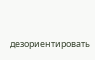дезориентировать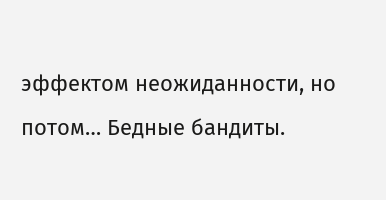эффектом неожиданности, но потом… Бедные бандиты.